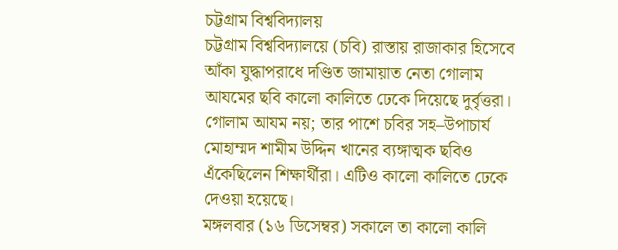চট্টগ্রাম বিশ্ববিদ্যালয়
চট্টগ্রাম বিশ্ববিদ্যালয়ে (চবি) রাস্তায় রাজাকার হিসেবে আঁকা যুদ্ধাপরাধে দণ্ডিত জামায়াত নেতা গোলাম আযমের ছবি কালো কালিতে ঢেকে দিয়েছে দুর্বৃত্তরা। গোলাম আযম নয়; তার পাশে চবির সহ–উপাচার্য মোহাম্মদ শামীম উদ্দিন খানের ব্যঙ্গাত্মক ছবিও এঁকেছিলেন শিক্ষার্থীরা। এটিও কালো কালিতে ঢেকে দেওয়া হয়েছে।
মঙ্গলবার (১৬ ডিসেম্বর) সকালে তা কালো কালি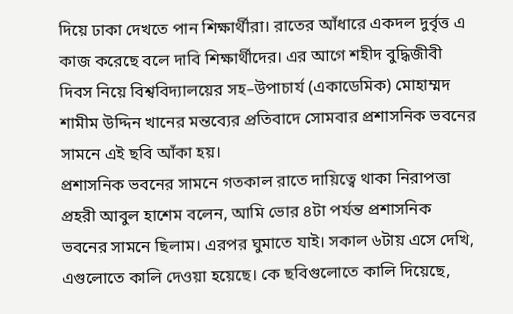দিয়ে ঢাকা দেখতে পান শিক্ষার্থীরা। রাতের আঁধারে একদল দুর্বৃত্ত এ কাজ করেছে বলে দাবি শিক্ষার্থীদের। এর আগে শহীদ বুদ্ধিজীবী দিবস নিয়ে বিশ্ববিদ্যালয়ের সহ–উপাচার্য (একাডেমিক) মোহাম্মদ শামীম উদ্দিন খানের মন্তব্যের প্রতিবাদে সোমবার প্রশাসনিক ভবনের সামনে এই ছবি আঁকা হয়।
প্রশাসনিক ভবনের সামনে গতকাল রাতে দায়িত্বে থাকা নিরাপত্তা প্রহরী আবুল হাশেম বলেন, আমি ভোর ৪টা পর্যন্ত প্রশাসনিক ভবনের সামনে ছিলাম। এরপর ঘুমাতে যাই। সকাল ৬টায় এসে দেখি, এগুলোতে কালি দেওয়া হয়েছে। কে ছবিগুলোতে কালি দিয়েছে,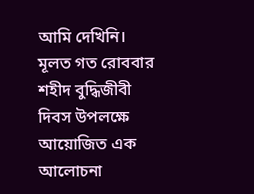আমি দেখিনি।
মূলত গত রোববার শহীদ বুদ্ধিজীবী দিবস উপলক্ষে আয়োজিত এক আলোচনা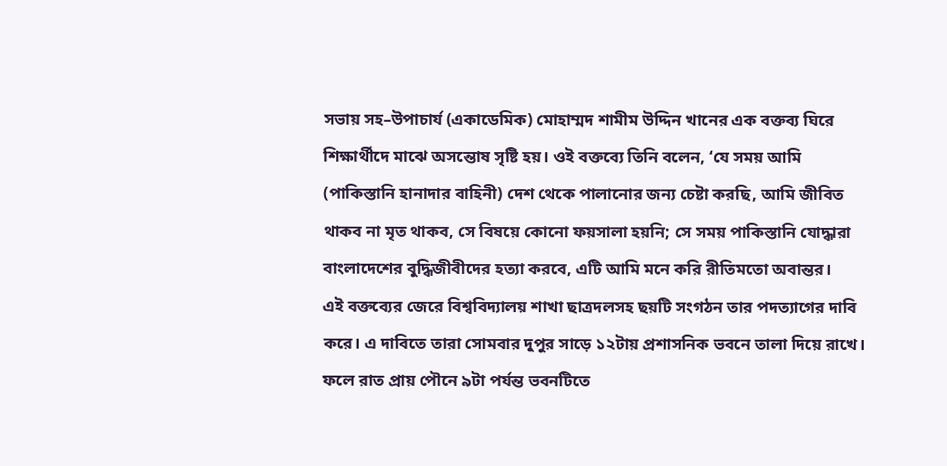সভায় সহ–উপাচার্য (একাডেমিক) মোহাম্মদ শামীম উদ্দিন খানের এক বক্তব্য ঘিরে শিক্ষার্থীদে মাঝে অসন্তোষ সৃষ্টি হয়। ওই বক্তব্যে তিনি বলেন, ‘যে সময় আমি (পাকিস্তানি হানাদার বাহিনী) দেশ থেকে পালানোর জন্য চেষ্টা করছি, আমি জীবিত থাকব না মৃত থাকব, সে বিষয়ে কোনো ফয়সালা হয়নি; সে সময় পাকিস্তানি যোদ্ধারা বাংলাদেশের বুদ্ধিজীবীদের হত্যা করবে, এটি আমি মনে করি রীতিমতো অবান্তর।
এই বক্তব্যের জেরে বিশ্ববিদ্যালয় শাখা ছাত্রদলসহ ছয়টি সংগঠন তার পদত্যাগের দাবি করে। এ দাবিতে তারা সোমবার দুপুর সাড়ে ১২টায় প্রশাসনিক ভবনে তালা দিয়ে রাখে। ফলে রাত প্রায় পৌনে ৯টা পর্যন্ত ভবনটিতে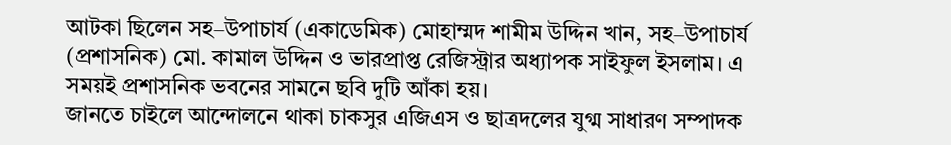আটকা ছিলেন সহ–উপাচার্য (একাডেমিক) মোহাম্মদ শামীম উদ্দিন খান, সহ–উপাচার্য (প্রশাসনিক) মো. কামাল উদ্দিন ও ভারপ্রাপ্ত রেজিস্ট্রার অধ্যাপক সাইফুল ইসলাম। এ সময়ই প্রশাসনিক ভবনের সামনে ছবি দুটি আঁকা হয়।
জানতে চাইলে আন্দোলনে থাকা চাকসুর এজিএস ও ছাত্রদলের যুগ্ম সাধারণ সম্পাদক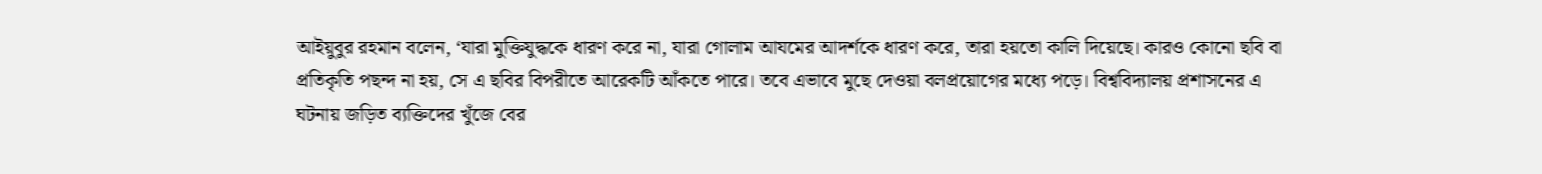আইয়ুবুর রহমান বলেন, ‘যারা মুক্তিযুদ্ধকে ধারণ করে না, যারা গোলাম আযমের আদর্শকে ধারণ করে, তারা হয়তো কালি দিয়েছে। কারও কোনো ছবি বা প্রতিকৃতি পছন্দ না হয়, সে এ ছবির বিপরীতে আরেকটি আঁকতে পারে। তবে এভাবে মুছে দেওয়া বলপ্রয়োগের মধ্যে পড়ে। বিশ্ববিদ্যালয় প্রশাসনের এ ঘটনায় জড়িত ব্যক্তিদের খুঁজে বের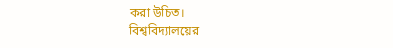করা উচিত।
বিশ্ববিদ্যালয়ের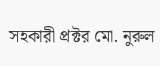সহকারী প্রক্টর মো. নুরুল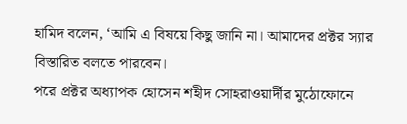হামিদ বলেন, ‘আমি এ বিষয়ে কিছু জানি না। আমাদের প্রক্টর স্যার বিস্তারিত বলতে পারবেন।
পরে প্রক্টর অধ্যাপক হোসেন শহীদ সোহরাওয়ার্দীর মুঠোফোনে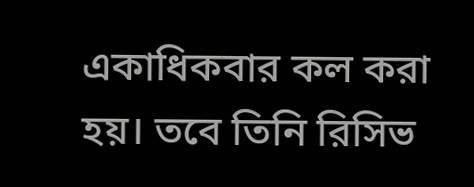একাধিকবার কল করা হয়। তবে তিনি রিসিভ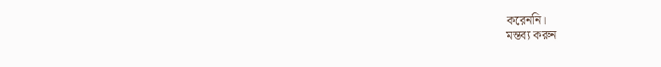করেননি।
মন্তব্য করুন